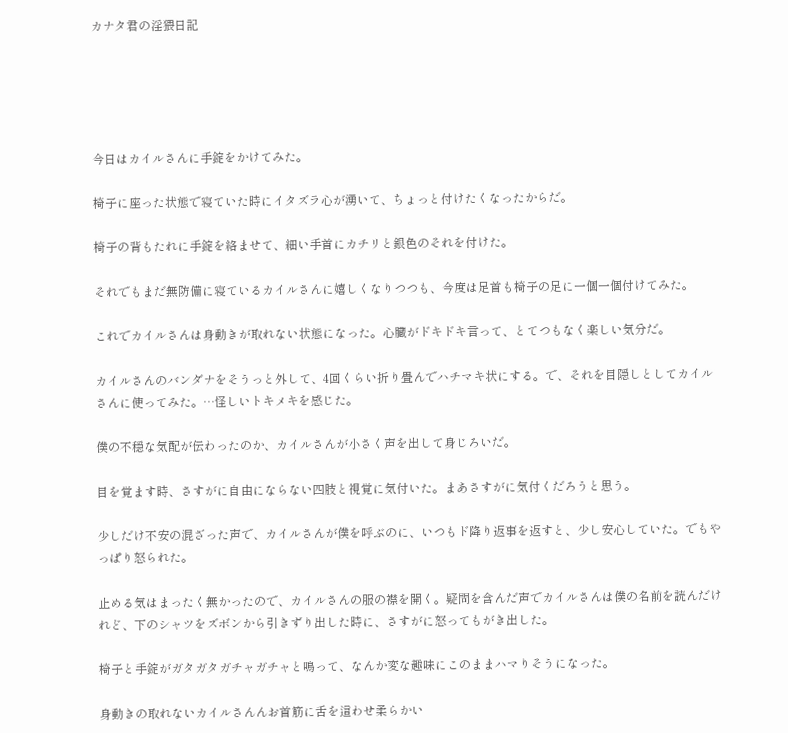カナタ君の淫猥日記





今日はカイルさんに手錠をかけてみた。

椅子に座った状態で寝ていた時にイタズラ心が湧いて、ちょっと付けたくなったからだ。

椅子の背もたれに手錠を絡ませて、細い手首にカチリと銀色のそれを付けた。

それでもまだ無防備に寝ているカイルさんに嬉しくなりつつも、今度は足首も椅子の足に一個一個付けてみた。

これでカイルさんは身動きが取れない状態になった。心臓がドキドキ言って、とてつもなく楽しい気分だ。

カイルさんのバンダナをそうっと外して、4回くらい折り畳んでハチマキ状にする。で、それを目隠しとしてカイルさんに使ってみた。…怪しいトキメキを感じた。

僕の不穏な気配が伝わったのか、カイルさんが小さく声を出して身じろいだ。

目を覚ます時、さすがに自由にならない四肢と視覚に気付いた。まあさすがに気付くだろうと思う。

少しだけ不安の混ざった声で、カイルさんが僕を呼ぶのに、いつもド降り返事を返すと、少し安心していた。でもやっぱり怒られた。

止める気はまったく無かったので、カイルさんの服の襟を開く。疑問を含んだ声でカイルさんは僕の名前を読んだけれど、下のシャツをズボンから引きずり出した時に、さすがに怒ってもがき出した。

椅子と手錠がガタガタガチャガチャと鳴って、なんか変な趣味にこのままハマりそうになった。

身動きの取れないカイルさんんお首筋に舌を這わせ柔らかい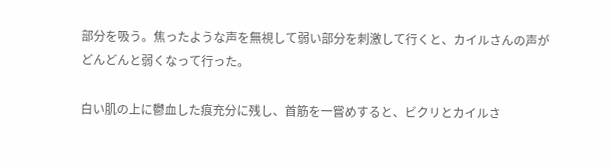部分を吸う。焦ったような声を無視して弱い部分を刺激して行くと、カイルさんの声がどんどんと弱くなって行った。

白い肌の上に鬱血した痕充分に残し、首筋を一嘗めすると、ビクリとカイルさ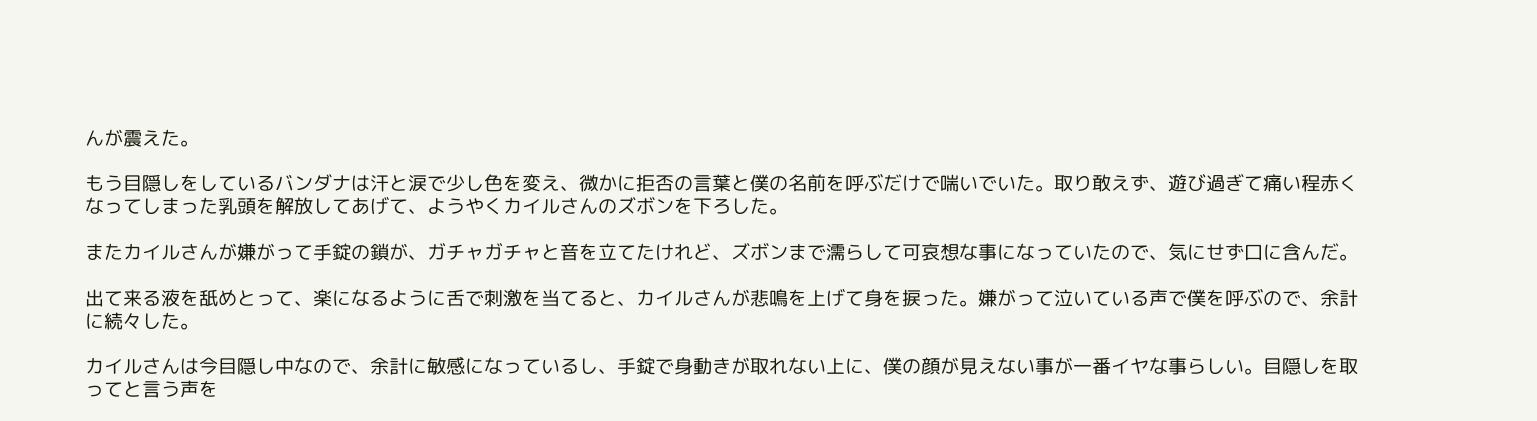んが震えた。

もう目隠しをしているバンダナは汗と涙で少し色を変え、微かに拒否の言葉と僕の名前を呼ぶだけで喘いでいた。取り敢えず、遊び過ぎて痛い程赤くなってしまった乳頭を解放してあげて、ようやくカイルさんのズボンを下ろした。

またカイルさんが嫌がって手錠の鎖が、ガチャガチャと音を立てたけれど、ズボンまで濡らして可哀想な事になっていたので、気にせず口に含んだ。

出て来る液を舐めとって、楽になるように舌で刺激を当てると、カイルさんが悲鳴を上げて身を捩った。嫌がって泣いている声で僕を呼ぶので、余計に続々した。

カイルさんは今目隠し中なので、余計に敏感になっているし、手錠で身動きが取れない上に、僕の顔が見えない事が一番イヤな事らしい。目隠しを取ってと言う声を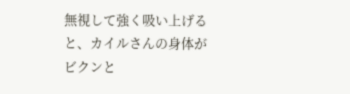無視して強く吸い上げると、カイルさんの身体がビクンと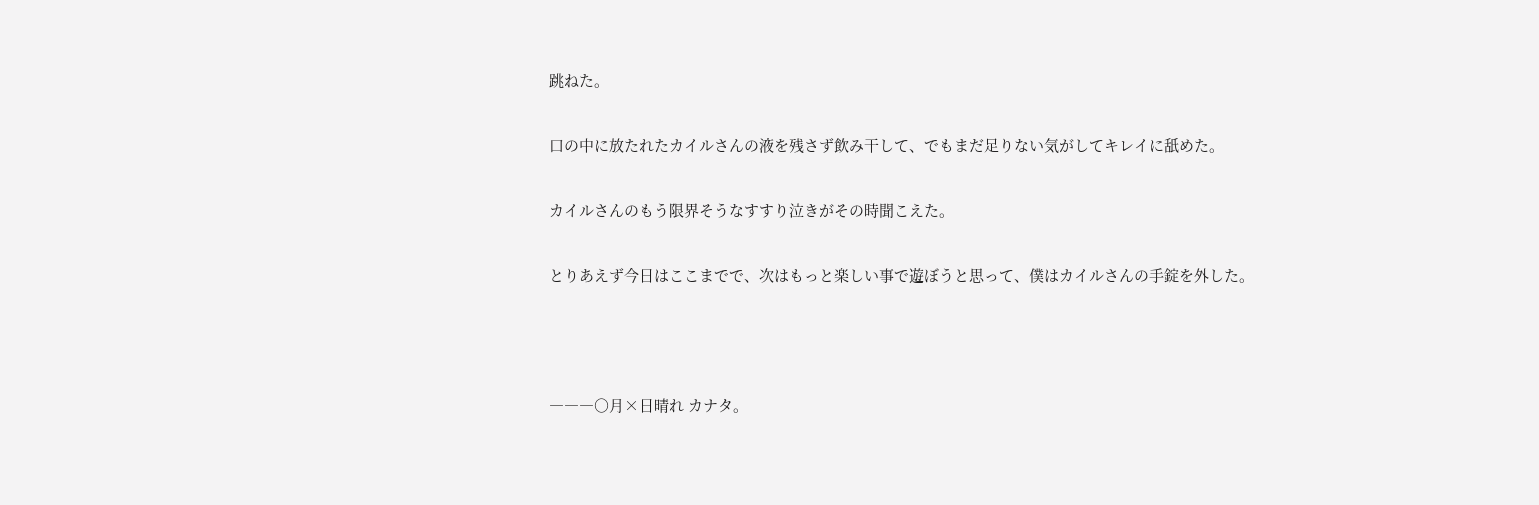跳ねた。

口の中に放たれたカイルさんの液を残さず飲み干して、でもまだ足りない気がしてキレイに舐めた。

カイルさんのもう限界そうなすすり泣きがその時聞こえた。

とりあえず今日はここまでで、次はもっと楽しい事で遊ぼうと思って、僕はカイルさんの手錠を外した。



―――○月×日晴れ カナタ。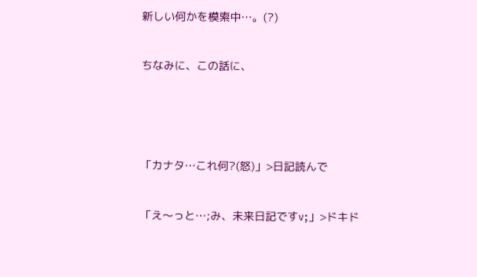新しい何かを模索中…。(?)

ちなみに、この話に、



「カナタ…これ何?(怒)」>日記読んで

「え〜っと…;み、未来日記ですv;」>ドキド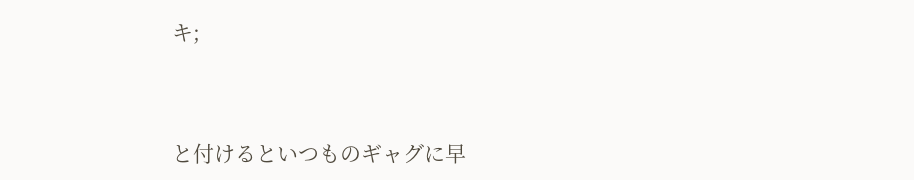キ;



と付けるといつものギャグに早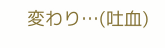変わり…(吐血)